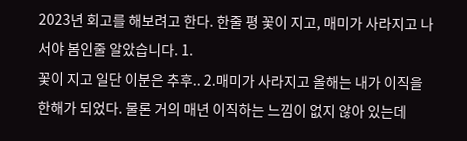2023년 회고를 해보려고 한다. 한줄 평 꽃이 지고, 매미가 사라지고 나서야 봄인줄 알았습니다. 1.
꽃이 지고 일단 이분은 추후.. 2.매미가 사라지고 올해는 내가 이직을 한해가 되었다. 물론 거의 매년 이직하는 느낌이 없지 않아 있는데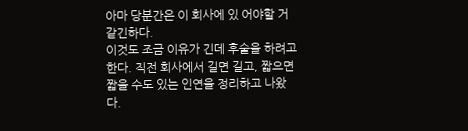아마 당분간은 이 회사에 있 어야할 거 같긴하다.
이것도 조금 이유가 긴데 후술을 하려고한다. 직전 회사에서 길면 길고, 짧으면 짧을 수도 있는 인연을 정리하고 나왔다.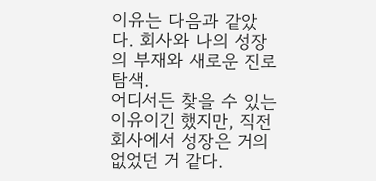이유는 다음과 같았다. 회사와 나의 성장의 부재와 새로운 진로 탐색.
어디서든 찾을 수 있는 이유이긴 했지만, 직전회사에서 성장은 거의 없었던 거 같다.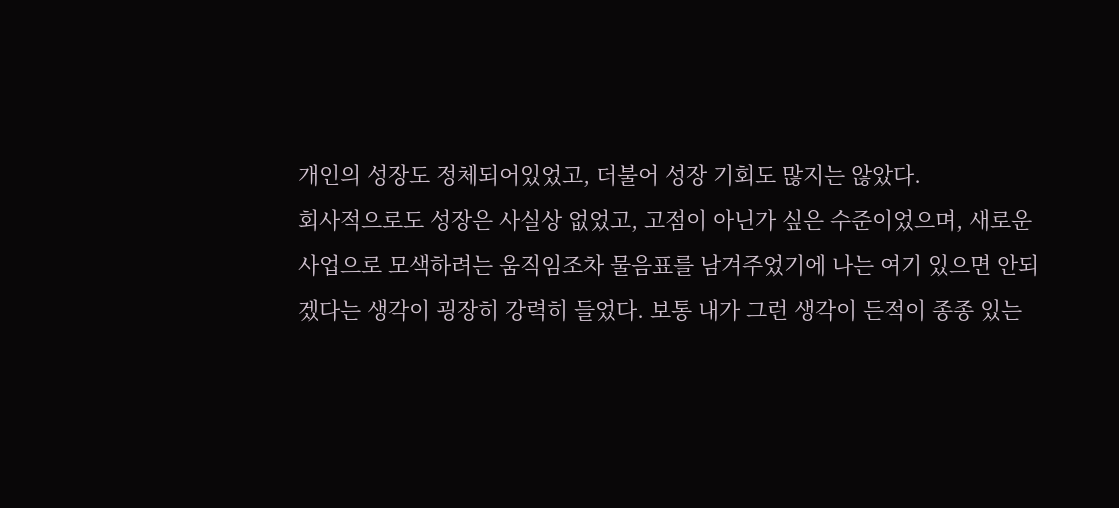개인의 성장도 정체되어있었고, 더불어 성장 기회도 많지는 않았다.
회사적으로도 성장은 사실상 없었고, 고점이 아닌가 싶은 수준이었으며, 새로운 사업으로 모색하려는 움직임조차 물음표를 남겨주었기에 나는 여기 있으면 안되겠다는 생각이 굉장히 강력히 들었다. 보통 내가 그런 생각이 든적이 종종 있는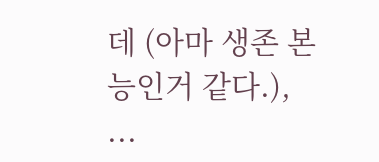데 (아마 생존 본능인거 같다.), ...